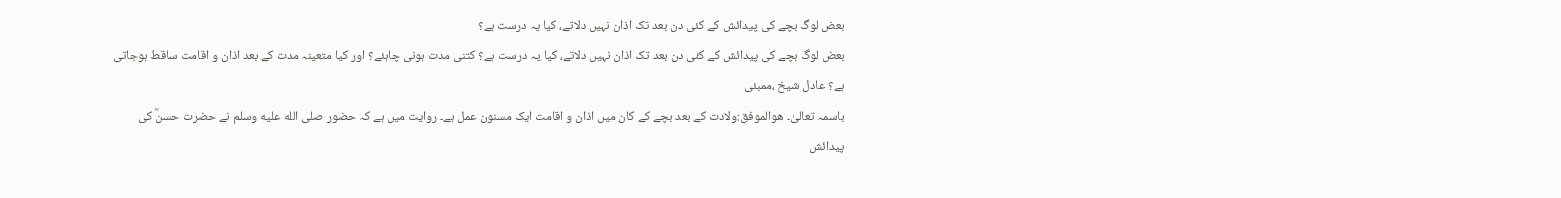بعض لوگ بچے کی پیدائش کے کئی دن بعد تک اذان نہیں دلاتے، کیا یہ درست ہے؟
بعض لوگ بچے کی پیدائش کے کئی دن بعد تک اذان نہیں دلاتے، کیا یہ درست ہے؟ کتنی مدت ہونی چاہئے؟ اور کیا متعینہ مدت کے بعد اذان و اقامت ساقط ہوجاتی ہے؟ عادل شیخ ،ممبئی
باسمہ تعالیٰ۔ ھوالموفق:ولادت کے بعد بچے کے کان میں اذان و اقامت ایک مسنون عمل ہے۔ روایت میں ہے کہ حضور صلى الله عليه وسلم نے حضرت حسنؓ کی پیدائش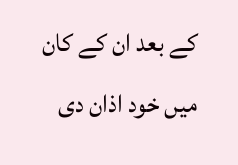کے بعد ان کے کان میں خود اذان دی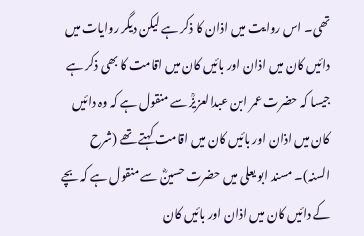تھی۔ اس روایت میں اذان کا ذکر ہے لیکن دیگر روایات میں دائیں کان میں اذان اور بائیں کان میں اقامت کا بھی ذکر ہے جیسا کہ حضرت عمر ابن عبدالعزیزؒ سے منقول ہے کہ وہ دائیں کان میں اذان اور بائیں کان میں اقامت کہتے تھے (شرح السنہ)۔ مسند ابو یعلی میں حضرت حسینؓ سے منقول ہے کہ بچے کے دائیں کان میں اذان اور بائیں کان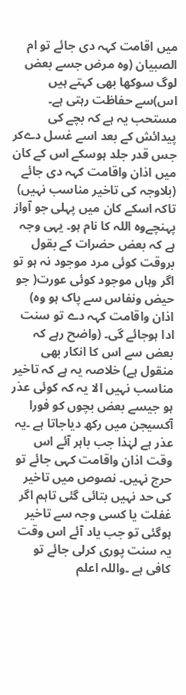میں اقامت کہہ دی جائے تو ام الصبیان (وہ مرض جسے بعض لوگ سوکھا بھی کہتے ہیں اس)سے حفاظت رہتی ہے۔ مستحب یہ ہے کہ بچے کی پیدائش کے بعد اسے غسل دےکر جس قدر جلد ہوسکے اس کے کان میں اذان واقامت کہہ دی جائے (بلاوجہ کی تاخیر مناسب نہیں) تاکہ اسکے کان میں پہلی جو آواز پہنچےوہ اللہ کا نام ہو۔ یہی وجہ ہے کہ بعض حضرات کے بقول بروقت کوئی مرد موجود نہ ہو تو اگر وہاں موجود کوئی عورت( جو حیض ونفاس سے پاک ہو وہ) اذان واقامت کہہ دے تو سنت ادا ہوجائے گی۔ (واضح رہے کہ بعض سے اس کا انکار بھی منقول ہے) خلاصہ یہ ہے کہ تاخیر مناسب نہیں الا یہ کہ کوئی عذر ہو جیسے بعض بچوں کو فورا آکسیجن میں رکھ دیاجاتا ہے ۔یہ عذر ہے لہٰذا جب باہر آئے اس وقت اذان واقامت کہی جائے تو حرج نہیں۔ نصوص میں تاخیر کی حد نہیں بتائی گئی تاہم اگر غفلت یا کسی وجہ سے تاخیر ہوگئی تو جب یاد آئے اس وقت یہ سنت پوری کرلی جائے تو کافی ہے ۔واللہ اعلم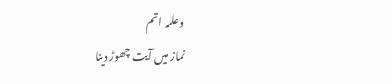وعلمہ اتم
نماز میں آیت چھوڑ دینا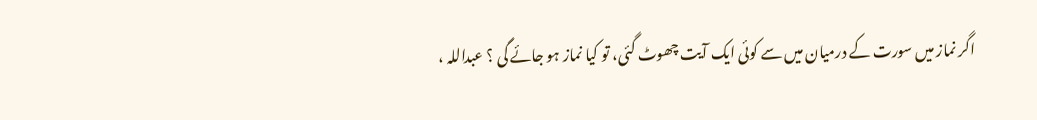اگر نماز میں سورت کے درمیان میں سے کوئی ایک آیت چھوٹ گئی، تو کیا نماز ہو جائے گی ؟ عبداللہ ،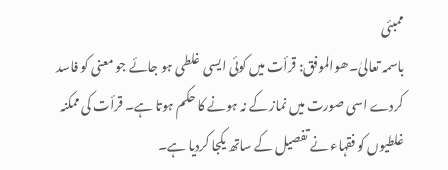ممبئی
باسمہ تعالیٰ۔ھوالموفق: قرأت میں کوئی ایسی غلطی ہو جائے جو معنی کو فاسد کردے اسی صورت میں نماز کے نہ ہونے کا حکم ہوتا ہے۔ قرأت کی ممکنہ غلطیوں کو فقہاء نے تفصیل کے ساتھ یکجا کردیا ہے۔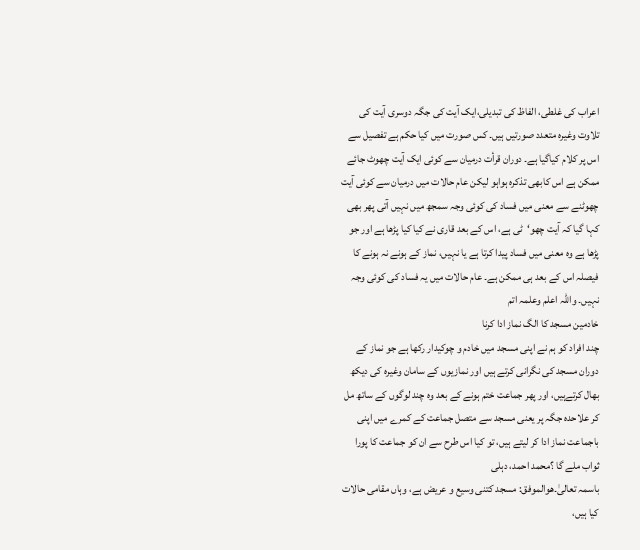اعراب کی غلطی، الفاظ کی تبدیلی،ایک آیت کی جگہ دوسری آیت کی تلاوت وغیرہ متعدد صورتیں ہیں۔ کس صورت میں کیا حکم ہے تفصیل سے اس پر کلام کیاگیا ہے۔ دوران قرأت درمیان سے کوئی ایک آیت چھوٹ جائے ممکن ہے اس کابھی تذکرہ ہواہو لیکن عام حالات میں درمیان سے کوئی آیت چھوٹنے سے معنی میں فساد کی کوئی وجہ سمجھ میں نہیں آتی پھر بھی کہا گیا کہ آیت چھو‘ٹی ہے، اس کے بعد قاری نے کیا کیا پڑھا ہے اور جو پڑھا ہے وہ معنی میں فساد پیدا کرتا ہے یا نہیں، نماز کے ہونے نہ ہونے کا فیصلہ اس کے بعد ہی ممکن ہے۔ عام حالات میں یہ فساد کی کوئی وجہ نہیں۔ واللہ اعلم وعلمہ اتم
خادمین مسجد کا الگ نماز ادا کرنا
چند افراد کو ہم نے اپنی مسجد میں خادم و چوکیدار رکھا ہے جو نماز کے دوران مسجد کی نگرانی کرتے ہیں اور نمازیوں کے سامان وغیرہ کی دیکھ بھال کرتےہیں، اور پھر جماعت ختم ہونے کے بعد وہ چند لوگوں کے ساتھ مل کر علاحدہ جگہ پر یعنی مسجد سے متصل جماعت کے کمرے میں اپنی باجماعت نماز ادا کر لیتے ہیں، تو کیا اس طرح سے ان کو جماعت کا پورا ثواب ملے گا ؟محمد احمد، دہلی
باسمہ تعالیٰ۔ھوالموفق: مسجد کتنی وسیع و عریض ہے، وہاں مقامی حالات کیا ہیں،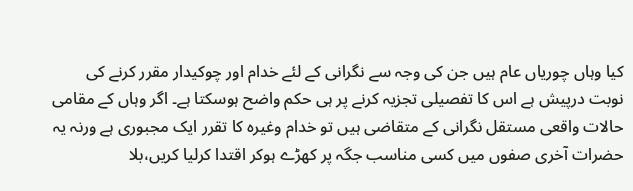کیا وہاں چوریاں عام ہیں جن کی وجہ سے نگرانی کے لئے خدام اور چوکیدار مقرر کرنے کی نوبت درپیش ہے اس کا تفصیلی تجزیہ کرنے پر ہی حکم واضح ہوسکتا ہے۔ اگر وہاں کے مقامی حالات واقعی مستقل نگرانی کے متقاضی ہیں تو خدام وغیرہ کا تقرر ایک مجبوری ہے ورنہ یہ حضرات آخری صفوں میں کسی مناسب جگہ پر کھڑے ہوکر اقتدا کرلیا کریں،بلا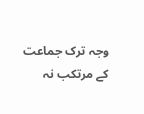وجہ ترک جماعت کے مرتکب نہ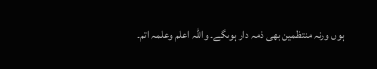ہوں ورنہ منتظمین بھی ذمہ دار ہوںگے۔ واللہ اعلم وعلمہ اتم۔